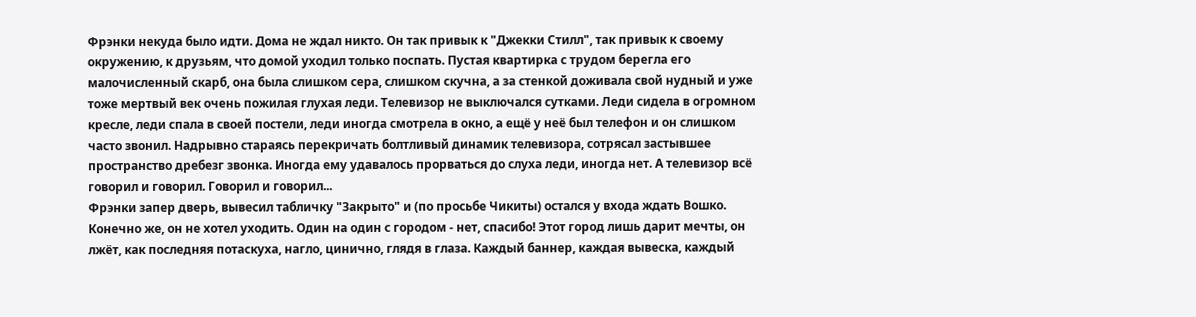Фрэнки некуда было идти. Дома не ждал никто. Он так привык к "Джекки Стилл", так привык к своему окружению, к друзьям, что домой уходил только поспать. Пустая квартирка с трудом берегла его малочисленный скарб, она была слишком сера, слишком скучна, а за стенкой доживала свой нудный и уже тоже мертвый век очень пожилая глухая леди. Телевизор не выключался сутками. Леди сидела в огромном кресле, леди спала в своей постели, леди иногда смотрела в окно, а ещё у неё был телефон и он слишком часто звонил. Надрывно стараясь перекричать болтливый динамик телевизора, сотрясал застывшее пространство дребезг звонка. Иногда ему удавалось прорваться до слуха леди, иногда нет. А телевизор всё говорил и говорил. Говорил и говорил...
Фрэнки запер дверь, вывесил табличку "Закрыто" и (по просьбе Чикиты) остался у входа ждать Вошко. Конечно же, он не хотел уходить. Один на один с городом - нет, спасибо! Этот город лишь дарит мечты, он лжёт, как последняя потаскуха, нагло, цинично, глядя в глаза. Каждый баннер, каждая вывеска, каждый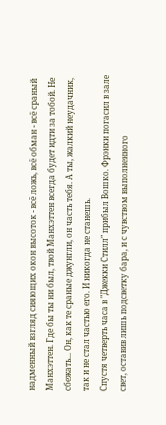надменный взгляд сияющих окон высоток - всё ложь, всё обман - всё сраный Манхэттен. Где бы ты ни был, твой Манхэттен всегда будет идти за тобой. Не сбежать... Он, как те сраные джунгли, он часть тебя. А ты, жалкий неудачник, так и не стал частью его. И никогда не станешь.
Спустя четверть часа в "Джекки Стилл" прибыл Вошко. Фрэнки погасил в зале свет, оставив лишь подсветку бара, и с чувством выполненного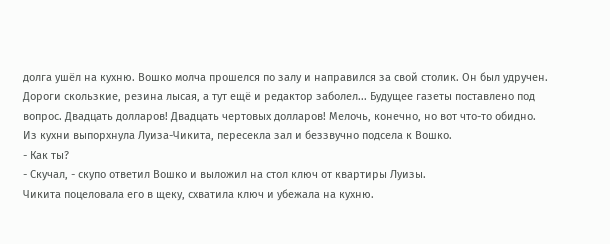долга ушёл на кухню. Вошко молча прошелся по залу и направился за свой столик. Он был удручен. Дороги скользкие, резина лысая, а тут ещё и редактор заболел... Будущее газеты поставлено под вопрос. Двадцать долларов! Двадцать чертовых долларов! Мелочь, конечно, но вот что-то обидно.
Из кухни выпорхнула Луиза-Чикита, пересекла зал и беззвучно подсела к Вошко.
- Как ты?
- Скучал, - скупо ответил Вошко и выложил на стол ключ от квартиры Луизы.
Чикита поцеловала его в щеку, схватила ключ и убежала на кухню.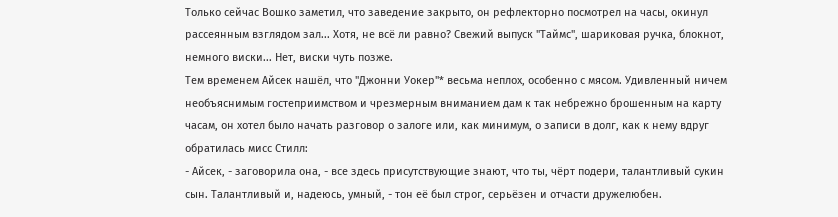Только сейчас Вошко заметил, что заведение закрыто, он рефлекторно посмотрел на часы, окинул рассеянным взглядом зал... Хотя, не всё ли равно? Свежий выпуск "Таймс", шариковая ручка, блокнот, немного виски... Нет, виски чуть позже.
Тем временем Айсек нашёл, что "Джонни Уокер"* весьма неплох, особенно с мясом. Удивленный ничем необъяснимым гостеприимством и чрезмерным вниманием дам к так небрежно брошенным на карту часам, он хотел было начать разговор о залоге или, как минимум, о записи в долг, как к нему вдруг обратилась мисс Стилл:
- Айсек, - заговорила она, - все здесь присутствующие знают, что ты, чёрт подери, талантливый сукин сын. Талантливый и, надеюсь, умный, - тон её был строг, серьёзен и отчасти дружелюбен.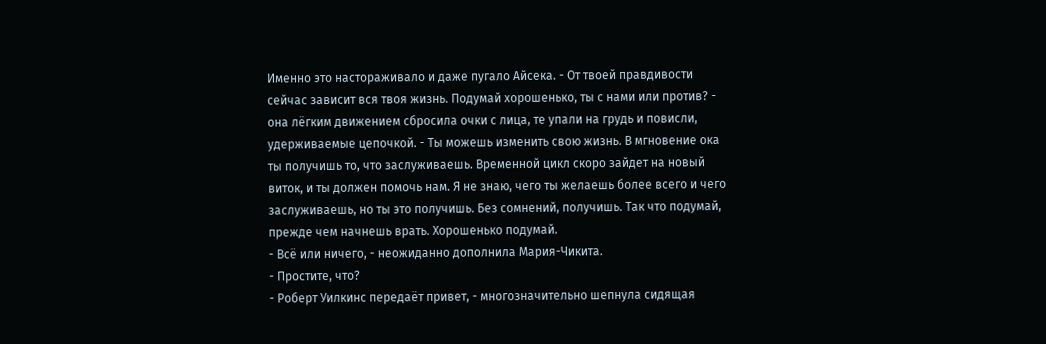Именно это настораживало и даже пугало Айсека. - От твоей правдивости сейчас зависит вся твоя жизнь. Подумай хорошенько, ты с нами или против? - она лёгким движением сбросила очки с лица, те упали на грудь и повисли, удерживаемые цепочкой. - Ты можешь изменить свою жизнь. В мгновение ока ты получишь то, что заслуживаешь. Временной цикл скоро зайдет на новый виток, и ты должен помочь нам. Я не знаю, чего ты желаешь более всего и чего заслуживаешь, но ты это получишь. Без сомнений, получишь. Так что подумай, прежде чем начнешь врать. Хорошенько подумай.
- Всё или ничего, - неожиданно дополнила Мария-Чикита.
- Простите, что?
- Роберт Уилкинс передаёт привет, - многозначительно шепнула сидящая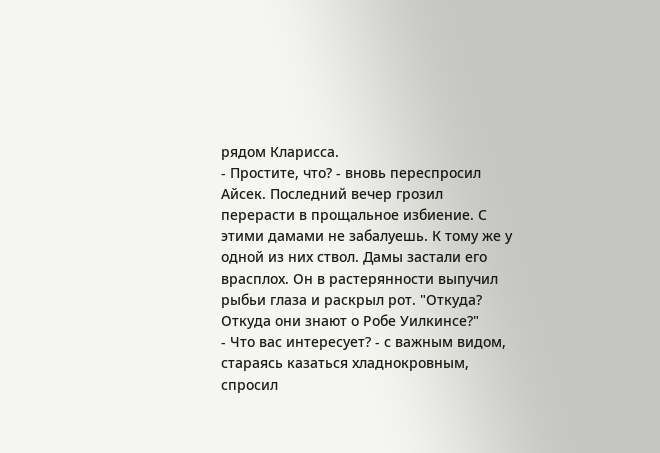рядом Кларисса.
- Простите, что? - вновь переспросил Айсек. Последний вечер грозил перерасти в прощальное избиение. С этими дамами не забалуешь. К тому же у одной из них ствол. Дамы застали его врасплох. Он в растерянности выпучил рыбьи глаза и раскрыл рот. "Откуда? Откуда они знают о Робе Уилкинсе?"
- Что вас интересует? - с важным видом, стараясь казаться хладнокровным, спросил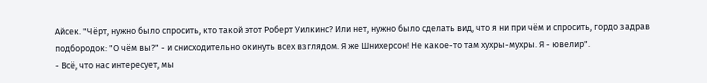Айсек. "Чёрт, нужно было спросить, кто такой этот Роберт Уилкинс? Или нет, нужно было сделать вид, что я ни при чём и спросить, гордо задрав подбородок: "О чём вы?" - и снисходительно окинуть всех взглядом. Я же Шнихерсон! Не какое-то там хухры-мухры. Я - ювелир".
- Всё, что нас интересует, мы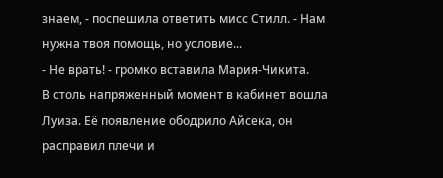знаем, - поспешила ответить мисс Стилл. - Нам нужна твоя помощь, но условие...
- Не врать! - громко вставила Мария-Чикита.
В столь напряженный момент в кабинет вошла Луиза. Её появление ободрило Айсека, он расправил плечи и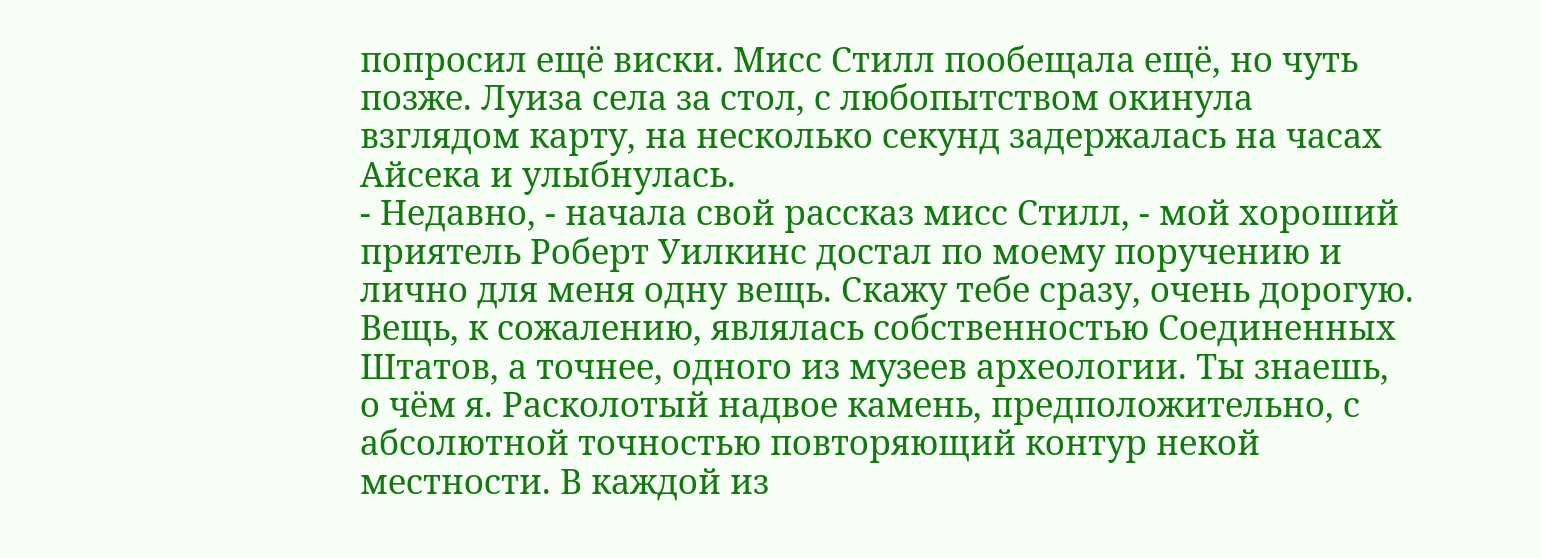попросил ещё виски. Мисс Стилл пообещала ещё, но чуть позже. Луиза села за стол, с любопытством окинула взглядом карту, на несколько секунд задержалась на часах Айсека и улыбнулась.
- Недавно, - начала свой рассказ мисс Стилл, - мой хороший приятель Роберт Уилкинс достал по моему поручению и лично для меня одну вещь. Скажу тебе сразу, очень дорогую. Вещь, к сожалению, являлась собственностью Соединенных Штатов, а точнее, одного из музеев археологии. Ты знаешь, о чём я. Расколотый надвое камень, предположительно, с абсолютной точностью повторяющий контур некой местности. В каждой из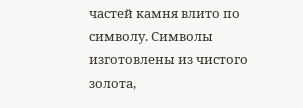частей камня влито по символу. Символы изготовлены из чистого золота,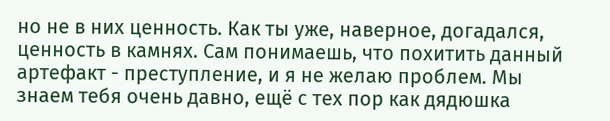но не в них ценность. Как ты уже, наверное, догадался, ценность в камнях. Сам понимаешь, что похитить данный артефакт - преступление, и я не желаю проблем. Мы знаем тебя очень давно, ещё с тех пор как дядюшка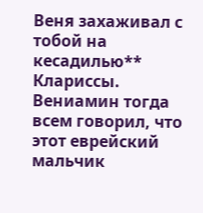Веня захаживал с тобой на кесадилью** Клариссы. Вениамин тогда всем говорил, что этот еврейский мальчик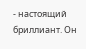- настоящий бриллиант. Он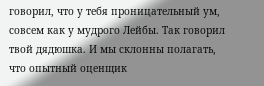говорил, что у тебя проницательный ум, совсем как у мудрого Лейбы. Так говорил твой дядюшка. И мы склонны полагать, что опытный оценщик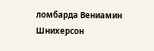ломбарда Вениамин Шнихерсон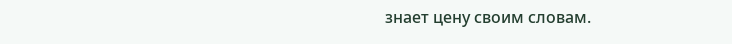знает цену своим словам.